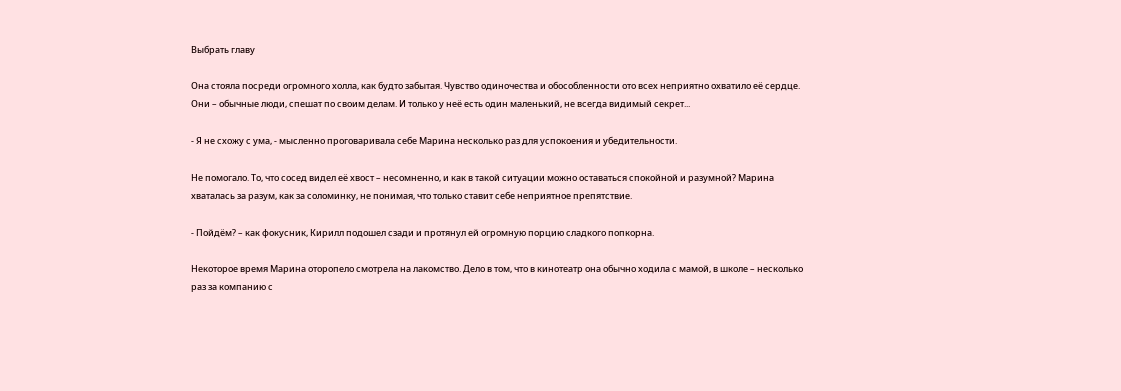Выбрать главу

Она стояла посреди огромного холла, как будто забытая. Чувство одиночества и обособленности ото всех неприятно охватило её сердце. Они – обычные люди, спешат по своим делам. И только у неё есть один маленький, не всегда видимый секрет...

- Я не схожу с ума, - мысленно проговаривала себе Марина несколько раз для успокоения и убедительности.

Не помогало. То, что сосед видел её хвост – несомненно, и как в такой ситуации можно оставаться спокойной и разумной? Марина хваталась за разум, как за соломинку, не понимая, что только ставит себе неприятное препятствие.

- Пойдём? – как фокусник, Кирилл подошел сзади и протянул ей огромную порцию сладкого попкорна.

Некоторое время Марина оторопело смотрела на лакомство. Дело в том, что в кинотеатр она обычно ходила с мамой, в школе – несколько раз за компанию с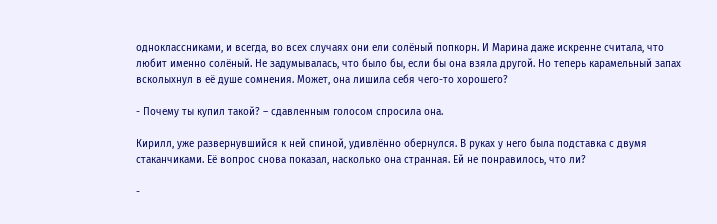одноклассниками, и всегда, во всех случаях они ели солёный попкорн. И Марина даже искренне считала, что любит именно солёный. Не задумывалась, что было бы, если бы она взяла другой. Но теперь карамельный запах всколыхнул в её душе сомнения. Может, она лишила себя чего-то хорошего?

- Почему ты купил такой? – сдавленным голосом спросила она.

Кирилл, уже развернувшийся к ней спиной, удивлённо обернулся. В руках у него была подставка с двумя стаканчиками. Её вопрос снова показал, насколько она странная. Ей не понравилось, что ли?

-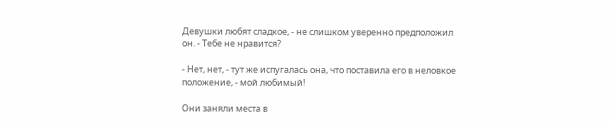Девушки любят сладкое, - не слишком уверенно предположил он. - Тебе не нравится?

- Нет, нет, - тут же испугалась она, что поставила его в неловкое положение, - мой любимый!

Они заняли места в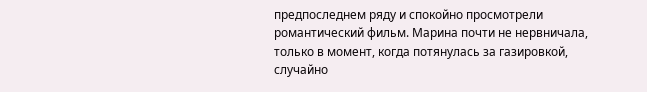предпоследнем ряду и спокойно просмотрели романтический фильм. Марина почти не нервничала, только в момент, когда потянулась за газировкой, случайно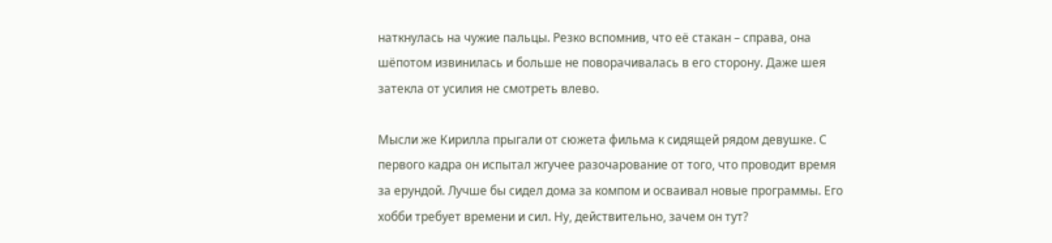наткнулась на чужие пальцы. Резко вспомнив, что её стакан – справа, она шёпотом извинилась и больше не поворачивалась в его сторону. Даже шея затекла от усилия не смотреть влево.

Мысли же Кирилла прыгали от сюжета фильма к сидящей рядом девушке. С первого кадра он испытал жгучее разочарование от того, что проводит время за ерундой. Лучше бы сидел дома за компом и осваивал новые программы. Его хобби требует времени и сил. Ну, действительно, зачем он тут?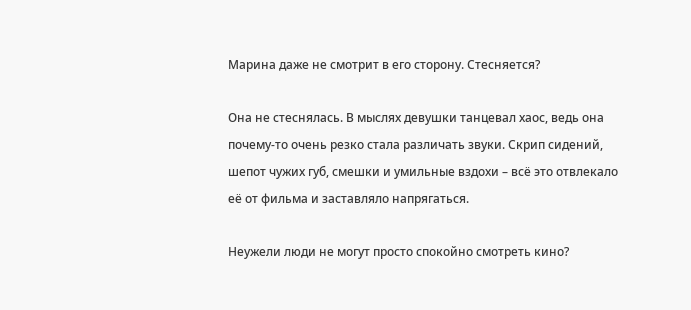Марина даже не смотрит в его сторону. Стесняется?

Она не стеснялась. В мыслях девушки танцевал хаос, ведь она почему-то очень резко стала различать звуки. Скрип сидений, шепот чужих губ, смешки и умильные вздохи – всё это отвлекало её от фильма и заставляло напрягаться.

Неужели люди не могут просто спокойно смотреть кино?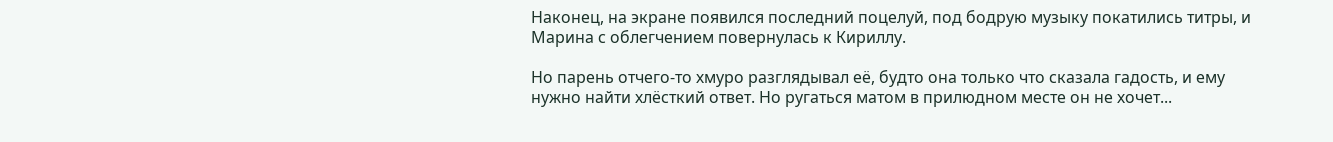Наконец, на экране появился последний поцелуй, под бодрую музыку покатились титры, и Марина с облегчением повернулась к Кириллу.

Но парень отчего-то хмуро разглядывал её, будто она только что сказала гадость, и ему нужно найти хлёсткий ответ. Но ругаться матом в прилюдном месте он не хочет...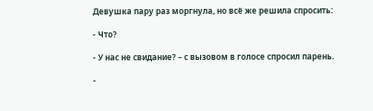Девушка пару раз моргнула, но всё же решила спросить:

- Что?

- У нас не свидание? – с вызовом в голосе спросил парень.

-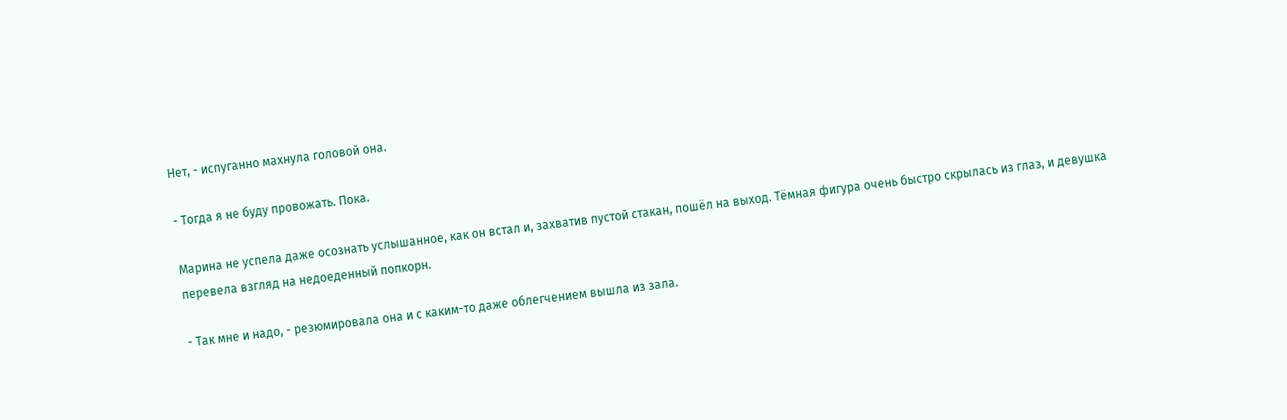Нет, - испуганно махнула головой она.

- Тогда я не буду провожать. Пока.

Марина не успела даже осознать услышанное, как он встал и, захватив пустой стакан, пошёл на выход. Тёмная фигура очень быстро скрылась из глаз, и девушка перевела взгляд на недоеденный попкорн.

- Так мне и надо, - резюмировала она и с каким-то даже облегчением вышла из зала.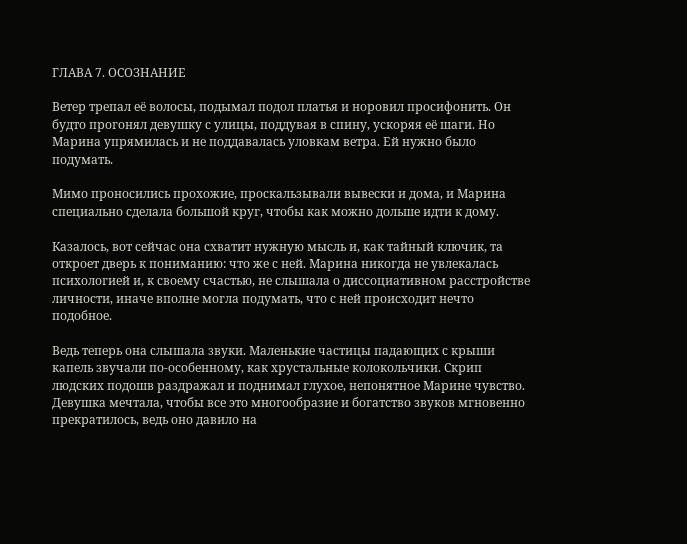ГЛАВА 7. ОСОЗНАНИЕ

Ветер трепал её волосы, подымал подол платья и норовил просифонить. Он будто прогонял девушку с улицы, поддувая в спину, ускоряя её шаги. Но Марина упрямилась и не поддавалась уловкам ветра. Ей нужно было подумать.

Мимо проносились прохожие, проскальзывали вывески и дома, и Марина специально сделала большой круг, чтобы как можно дольше идти к дому.

Казалось, вот сейчас она схватит нужную мысль и, как тайный ключик, та откроет дверь к пониманию: что же с ней. Марина никогда не увлекалась психологией и, к своему счастью, не слышала о диссоциативном расстройстве личности, иначе вполне могла подумать, что с ней происходит нечто подобное.

Ведь теперь она слышала звуки. Маленькие частицы падающих с крыши капель звучали по-особенному, как хрустальные колокольчики. Скрип людских подошв раздражал и поднимал глухое, непонятное Марине чувство. Девушка мечтала, чтобы все это многообразие и богатство звуков мгновенно прекратилось, ведь оно давило на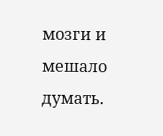мозги и мешало думать.